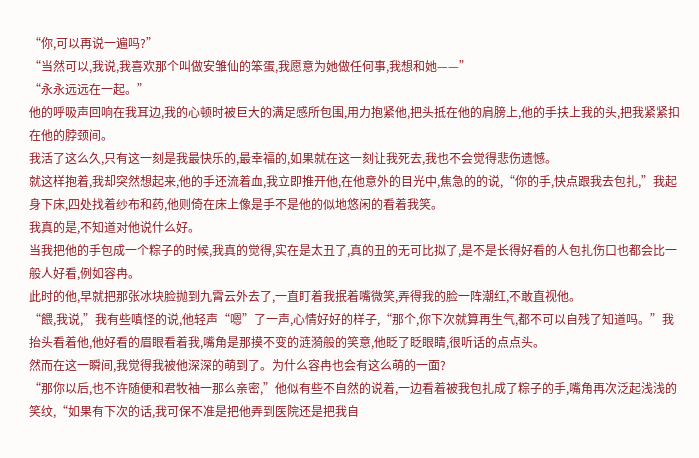“你,可以再说一遍吗?”
“当然可以,我说,我喜欢那个叫做安雏仙的笨蛋,我愿意为她做任何事,我想和她——”
“永永远远在一起。”
他的呼吸声回响在我耳边,我的心顿时被巨大的满足感所包围,用力抱紧他,把头抵在他的肩膀上,他的手扶上我的头,把我紧紧扣在他的脖颈间。
我活了这么久,只有这一刻是我最快乐的,最幸福的,如果就在这一刻让我死去,我也不会觉得悲伤遗憾。
就这样抱着,我却突然想起来,他的手还流着血,我立即推开他,在他意外的目光中,焦急的的说,“你的手,快点跟我去包扎,”我起身下床,四处找着纱布和药,他则倚在床上像是手不是他的似地悠闲的看着我笑。
我真的是,不知道对他说什么好。
当我把他的手包成一个粽子的时候,我真的觉得,实在是太丑了,真的丑的无可比拟了,是不是长得好看的人包扎伤口也都会比一般人好看,例如容冉。
此时的他,早就把那张冰块脸抛到九霄云外去了,一直盯着我抿着嘴微笑,弄得我的脸一阵潮红,不敢直视他。
“餵,我说,”我有些嗔怪的说,他轻声“嗯”了一声,心情好好的样子,“那个,你下次就算再生气,都不可以自残了知道吗。”我抬头看着他,他好看的眉眼看着我,嘴角是那摸不变的涟漪般的笑意,他眨了眨眼睛,很听话的点点头。
然而在这一瞬间,我觉得我被他深深的萌到了。为什么容冉也会有这么萌的一面?
“那你以后,也不许随便和君牧袖一那么亲密,”他似有些不自然的说着,一边看着被我包扎成了粽子的手,嘴角再次泛起浅浅的笑纹,“如果有下次的话,我可保不准是把他弄到医院还是把我自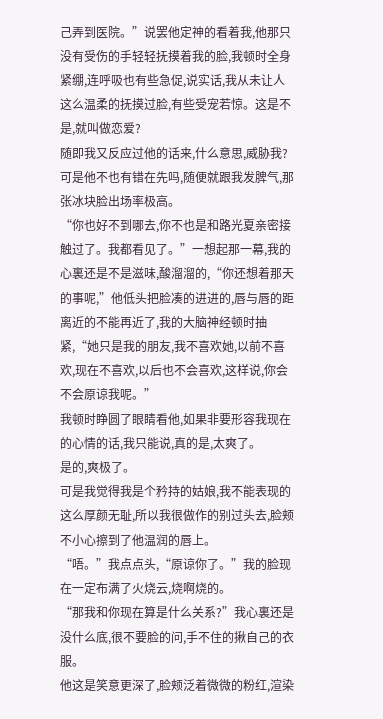己弄到医院。”说罢他定神的看着我,他那只没有受伤的手轻轻抚摸着我的脸,我顿时全身紧绷,连呼吸也有些急促,说实话,我从未让人这么温柔的抚摸过脸,有些受宠若惊。这是不是,就叫做恋爱?
随即我又反应过他的话来,什么意思,威胁我?可是他不也有错在先吗,随便就跟我发脾气,那张冰块脸出场率极高。
“你也好不到哪去,你不也是和路光夏亲密接触过了。我都看见了。”一想起那一幕,我的心裏还是不是滋味,酸溜溜的,“你还想着那天的事呢,”他低头把脸凑的进进的,唇与唇的距离近的不能再近了,我的大脑神经顿时抽紧,“她只是我的朋友,我不喜欢她,以前不喜欢,现在不喜欢,以后也不会喜欢,这样说,你会不会原谅我呢。”
我顿时睁圆了眼睛看他,如果非要形容我现在的心情的话,我只能说,真的是,太爽了。
是的,爽极了。
可是我觉得我是个矜持的姑娘,我不能表现的这么厚颜无耻,所以我很做作的别过头去,脸颊不小心擦到了他温润的唇上。
“唔。”我点点头,“原谅你了。”我的脸现在一定布满了火烧云,烧啊烧的。
“那我和你现在算是什么关系?”我心裏还是没什么底,很不要脸的问,手不住的揪自己的衣服。
他这是笑意更深了,脸颊泛着微微的粉红,渲染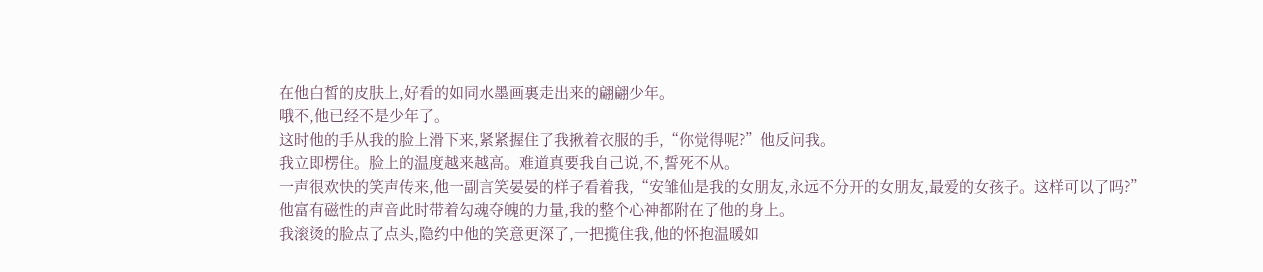在他白皙的皮肤上,好看的如同水墨画裏走出来的翩翩少年。
哦不,他已经不是少年了。
这时他的手从我的脸上滑下来,紧紧握住了我揪着衣服的手,“你觉得呢?”他反问我。
我立即楞住。脸上的温度越来越高。难道真要我自己说,不,誓死不从。
一声很欢快的笑声传来,他一副言笑晏晏的样子看着我,“安雏仙是我的女朋友,永远不分开的女朋友,最爱的女孩子。这样可以了吗?”
他富有磁性的声音此时带着勾魂夺魄的力量,我的整个心神都附在了他的身上。
我滚烫的脸点了点头,隐约中他的笑意更深了,一把揽住我,他的怀抱温暖如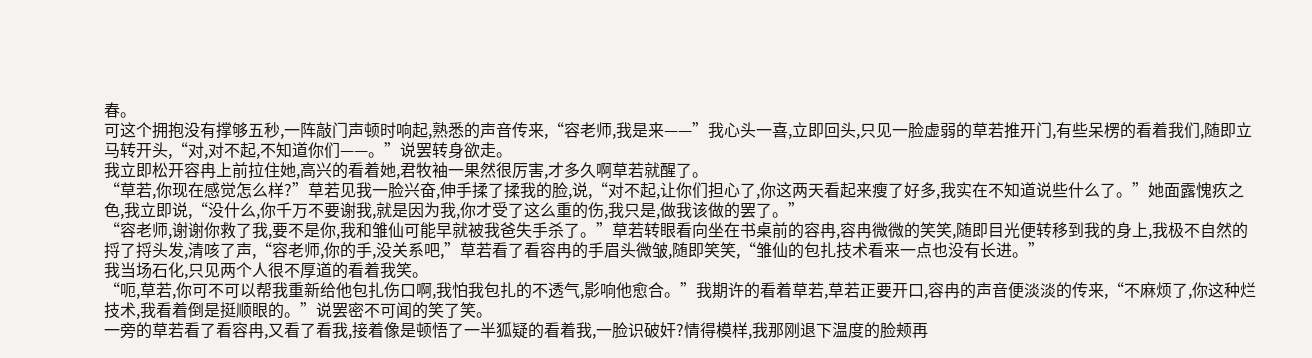春。
可这个拥抱没有撑够五秒,一阵敲门声顿时响起,熟悉的声音传来,“容老师,我是来——”我心头一喜,立即回头,只见一脸虚弱的草若推开门,有些呆楞的看着我们,随即立马转开头,“对,对不起,不知道你们——。”说罢转身欲走。
我立即松开容冉上前拉住她,高兴的看着她,君牧袖一果然很厉害,才多久啊草若就醒了。
“草若,你现在感觉怎么样?”草若见我一脸兴奋,伸手揉了揉我的脸,说,“对不起,让你们担心了,你这两天看起来瘦了好多,我实在不知道说些什么了。”她面露愧疚之色,我立即说,“没什么,你千万不要谢我,就是因为我,你才受了这么重的伤,我只是,做我该做的罢了。”
“容老师,谢谢你救了我,要不是你,我和雏仙可能早就被我爸失手杀了。”草若转眼看向坐在书桌前的容冉,容冉微微的笑笑,随即目光便转移到我的身上,我极不自然的捋了捋头发,清咳了声,“容老师,你的手,没关系吧,”草若看了看容冉的手眉头微皱,随即笑笑,“雏仙的包扎技术看来一点也没有长进。”
我当场石化,只见两个人很不厚道的看着我笑。
“呃,草若,你可不可以帮我重新给他包扎伤口啊,我怕我包扎的不透气,影响他愈合。”我期许的看着草若,草若正要开口,容冉的声音便淡淡的传来,“不麻烦了,你这种烂技术,我看着倒是挺顺眼的。”说罢密不可闻的笑了笑。
一旁的草若看了看容冉,又看了看我,接着像是顿悟了一半狐疑的看着我,一脸识破奸?情得模样,我那刚退下温度的脸颊再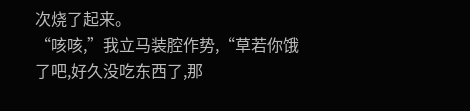次烧了起来。
“咳咳,”我立马装腔作势,“草若你饿了吧,好久没吃东西了,那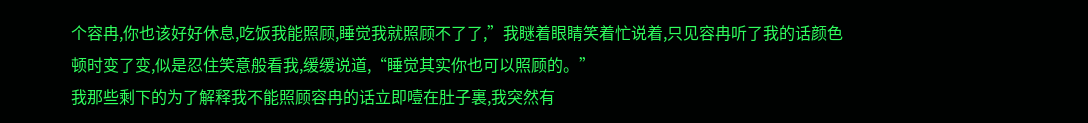个容冉,你也该好好休息,吃饭我能照顾,睡觉我就照顾不了了,”我瞇着眼睛笑着忙说着,只见容冉听了我的话颜色顿时变了变,似是忍住笑意般看我,缓缓说道,“睡觉其实你也可以照顾的。”
我那些剩下的为了解释我不能照顾容冉的话立即噎在肚子裏,我突然有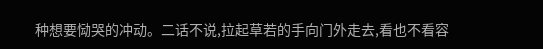种想要恸哭的冲动。二话不说,拉起草若的手向门外走去,看也不看容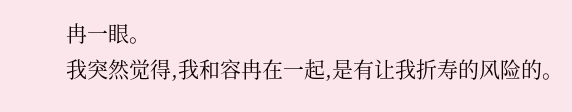冉一眼。
我突然觉得,我和容冉在一起,是有让我折寿的风险的。